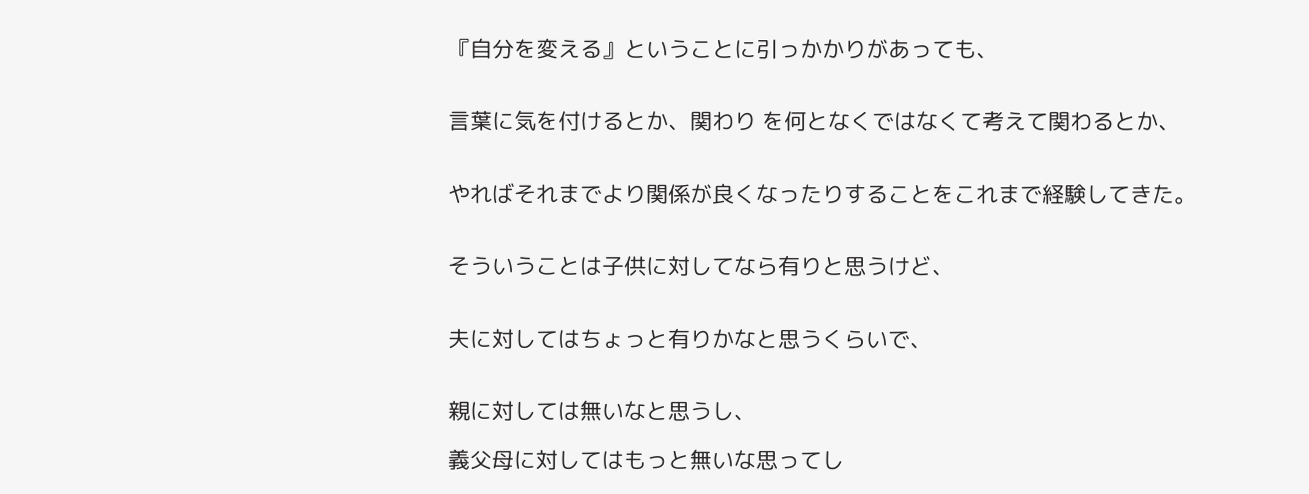『自分を変える』ということに引っかかりがあっても、


言葉に気を付けるとか、関わり を何となくではなくて考えて関わるとか、


やればそれまでより関係が良くなったりすることをこれまで経験してきた。


そういうことは子供に対してなら有りと思うけど、


夫に対してはちょっと有りかなと思うくらいで、


親に対しては無いなと思うし、

義父母に対してはもっと無いな思ってし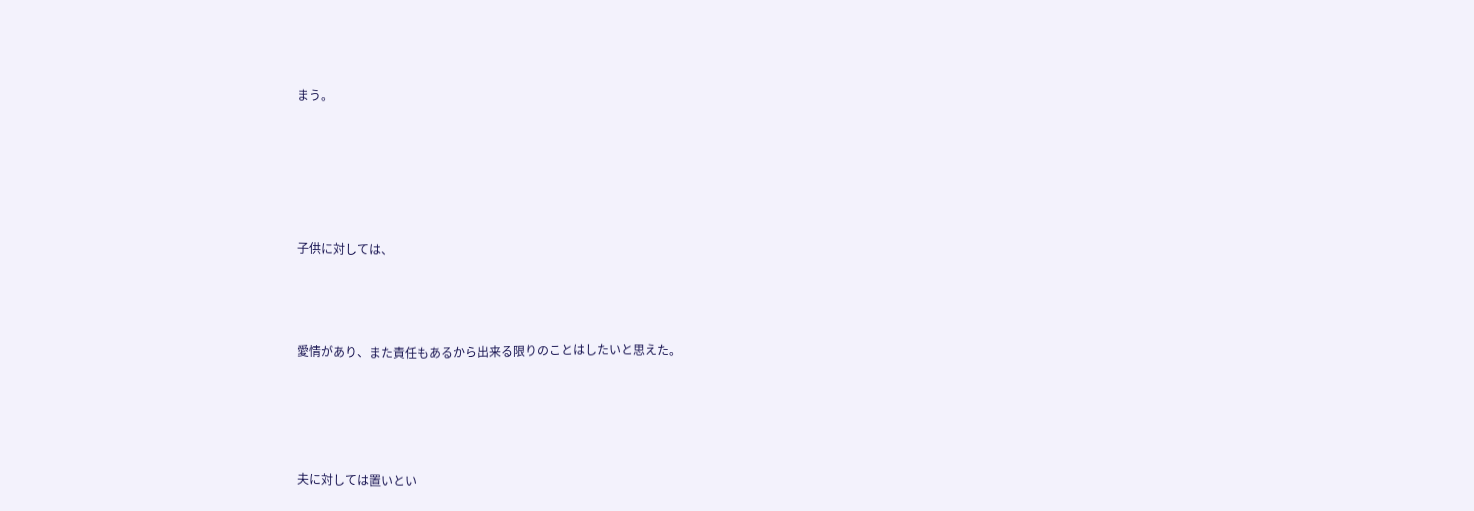まう。





子供に対しては、



愛情があり、また責任もあるから出来る限りのことはしたいと思えた。




夫に対しては置いとい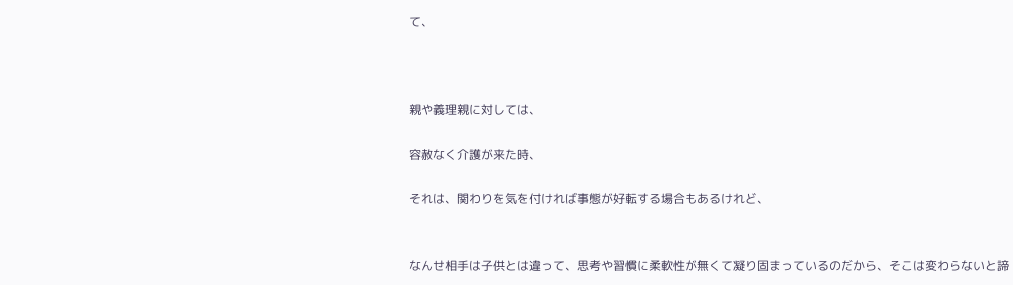て、



親や義理親に対しては、

容赦なく介護が来た時、

それは、関わりを気を付ければ事態が好転する場合もあるけれど、


なんせ相手は子供とは違って、思考や習慣に柔軟性が無くて凝り固まっているのだから、そこは変わらないと諦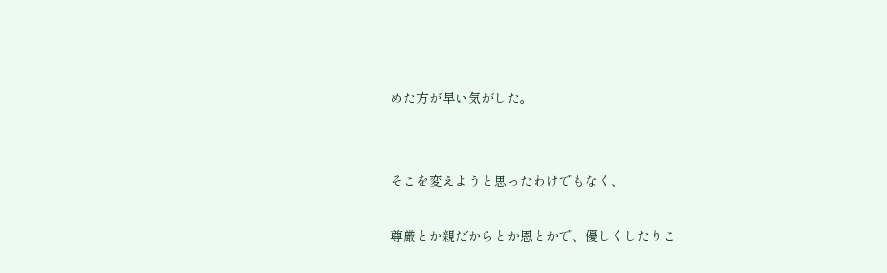めた方が早い気がした。


そこを変えようと思ったわけでもなく、

尊厳とか親だからとか恩とかで、優しくしたりこ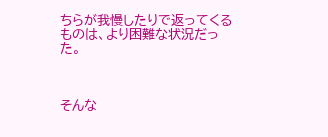ちらが我慢したりで返ってくるものは、より困難な状況だった。



そんな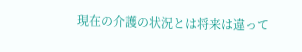現在の介護の状況とは将来は違って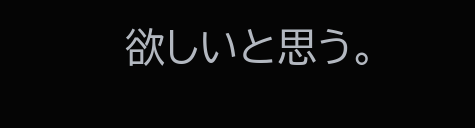欲しいと思う。